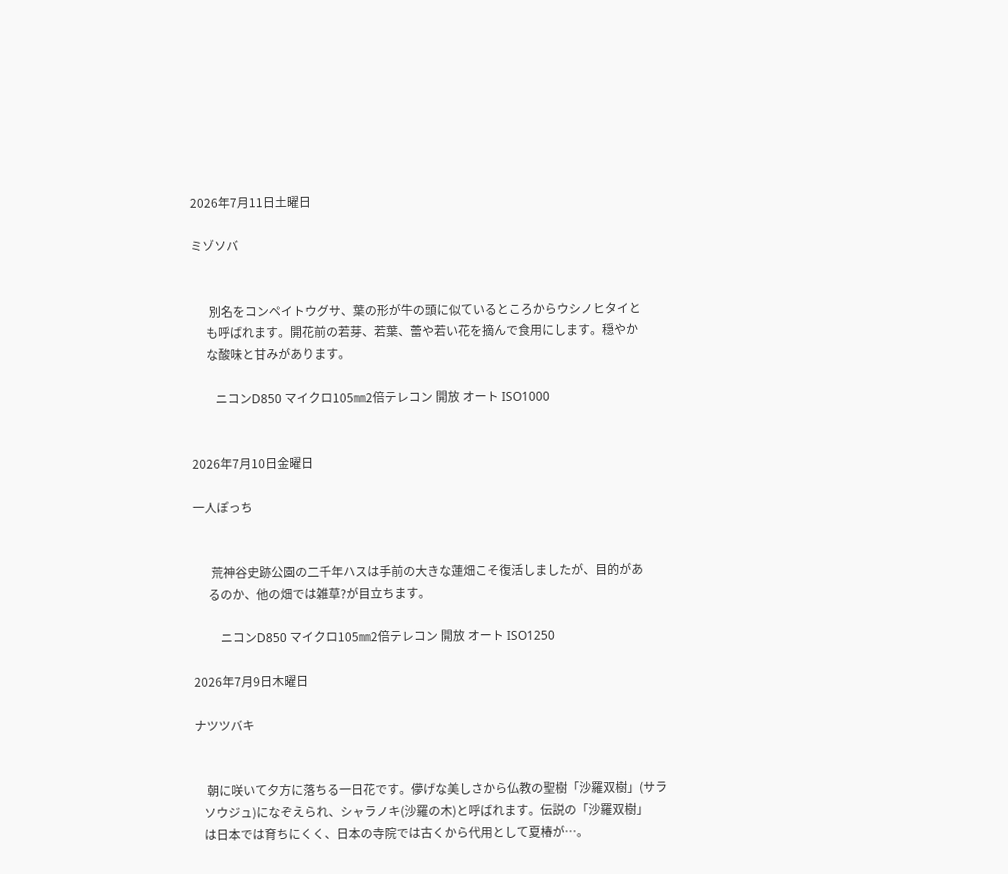2026年7月11日土曜日

ミゾソバ


      別名をコンペイトウグサ、葉の形が牛の頭に似ているところからウシノヒタイと
     も呼ばれます。開花前の若芽、若葉、蕾や若い花を摘んで食用にします。穏やか
     な酸味と甘みがあります。

        ニコンD850 マイクロ105㎜2倍テレコン 開放 オート ISO1000


2026年7月10日金曜日

一人ぽっち


      荒神谷史跡公園の二千年ハスは手前の大きな蓮畑こそ復活しましたが、目的があ
     るのか、他の畑では雑草?が目立ちます。

         ニコンD850 マイクロ105㎜2倍テレコン 開放 オート ISO1250

2026年7月9日木曜日

ナツツバキ


    朝に咲いて夕方に落ちる一日花です。儚げな美しさから仏教の聖樹「沙羅双樹」(サラ
   ソウジュ)になぞえられ、シャラノキ(沙羅の木)と呼ばれます。伝説の「沙羅双樹」
   は日本では育ちにくく、日本の寺院では古くから代用として夏椿が…。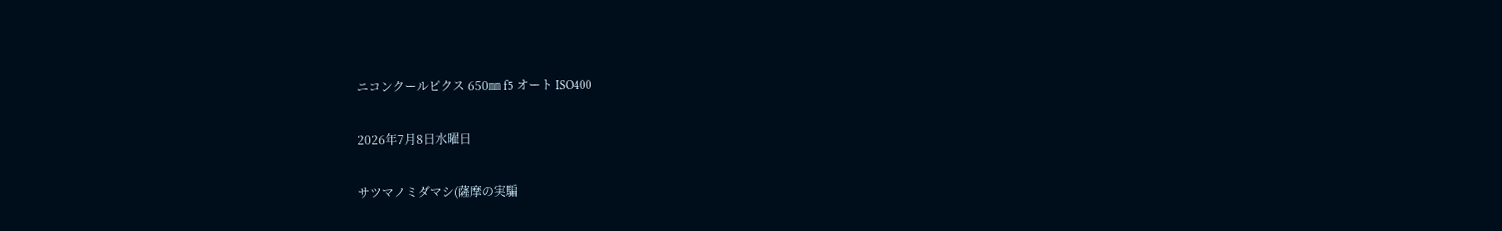ニコンクールピクス 650㎜ f5 オート ISO400

2026年7月8日水曜日

サツマノミダマシ(薩摩の実騙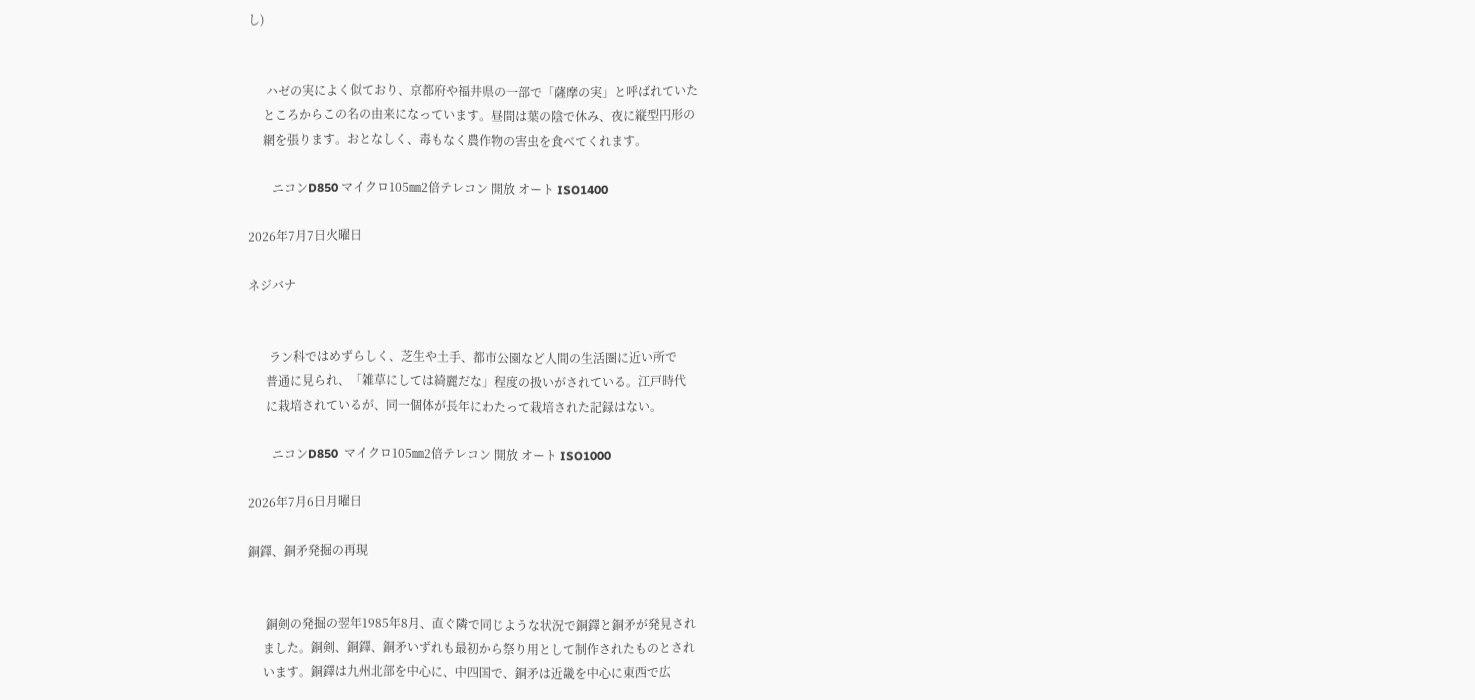し)


      ハゼの実によく似ており、京都府や福井県の一部で「薩摩の実」と呼ばれていた
     ところからこの名の由来になっています。昼間は葉の陰で休み、夜に縦型円形の
     網を張ります。おとなしく、毒もなく農作物の害虫を食べてくれます。

        ニコンD850 マイクロ105㎜2倍テレコン 開放 オート ISO1400

2026年7月7日火曜日

ネジバナ


       ラン科ではめずらしく、芝生や土手、都市公園など人間の生活圏に近い所で
      普通に見られ、「雑草にしては綺麗だな」程度の扱いがされている。江戸時代
      に栽培されているが、同一個体が長年にわたって栽培された記録はない。

        ニコンD850  マイクロ105㎜2倍テレコン 開放 オート ISO1000

2026年7月6日月曜日

銅鐸、銅矛発掘の再現


      銅剣の発掘の翌年1985年8月、直ぐ隣で同じような状況で銅鐸と銅矛が発見され
     ました。銅剣、銅鐸、銅矛いずれも最初から祭り用として制作されたものとされ
     います。銅鐸は九州北部を中心に、中四国で、銅矛は近畿を中心に東西で広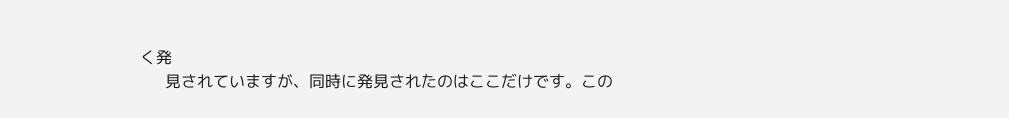く発
     見されていますが、同時に発見されたのはここだけです。この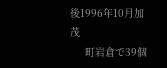後1996年10月加茂
     町岩倉で39個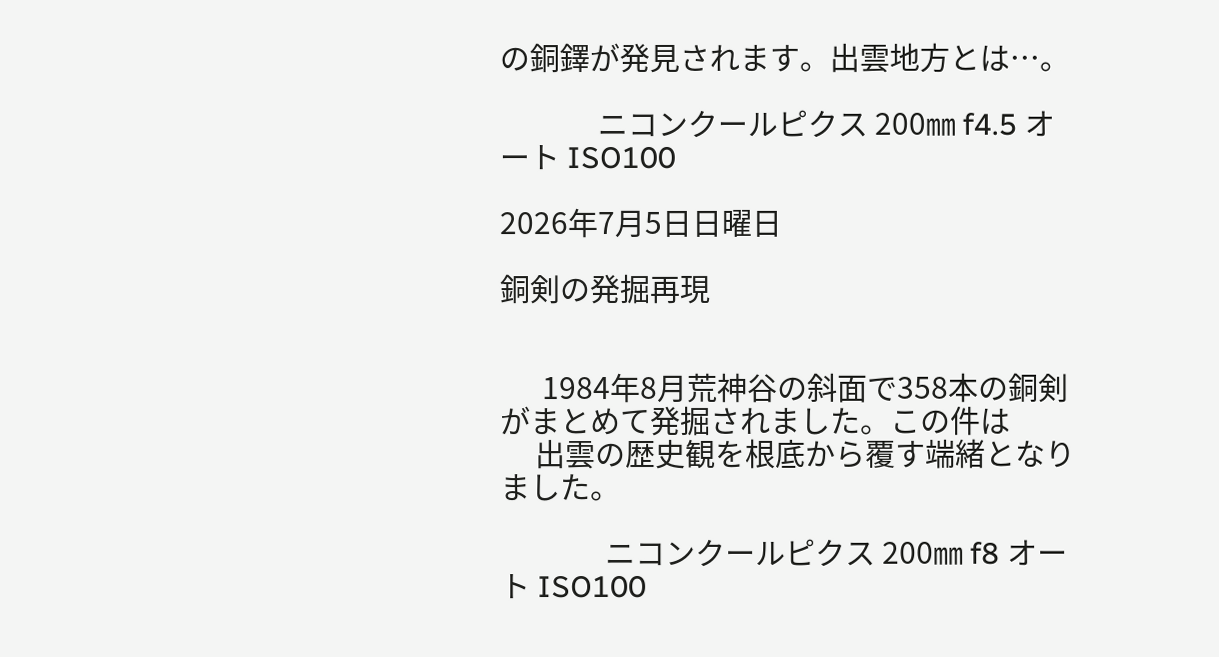の銅鐸が発見されます。出雲地方とは…。

              ニコンクールピクス 200㎜ f4.5 オート ISO100

2026年7月5日日曜日

銅剣の発掘再現


      1984年8月荒神谷の斜面で358本の銅剣がまとめて発掘されました。この件は
     出雲の歴史観を根底から覆す端緒となりました。

               ニコンクールピクス 200㎜ f8 オート ISO100